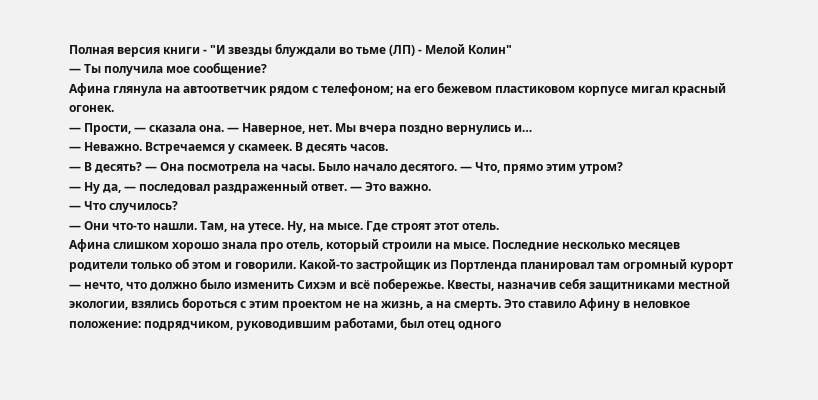Полная версия книги - "И звезды блуждали во тьме (ЛП) - Мелой Колин"
— Ты получила мое сообщение?
Афина глянула на автоответчик рядом с телефоном; на его бежевом пластиковом корпусе мигал красный огонек.
— Прости, — сказала она. — Наверное, нет. Мы вчера поздно вернулись и…
— Неважно. Встречаемся у скамеек. В десять часов.
— В десять? — Она посмотрела на часы. Было начало десятого. — Что, прямо этим утром?
— Ну да, — последовал раздраженный ответ. — Это важно.
— Что случилось?
— Они что-то нашли. Там, на утесе. Ну, на мысе. Где строят этот отель.
Афина слишком хорошо знала про отель, который строили на мысе. Последние несколько месяцев родители только об этом и говорили. Какой-то застройщик из Портленда планировал там огромный курорт — нечто, что должно было изменить Сихэм и всё побережье. Квесты, назначив себя защитниками местной экологии, взялись бороться с этим проектом не на жизнь, а на смерть. Это ставило Афину в неловкое положение: подрядчиком, руководившим работами, был отец одного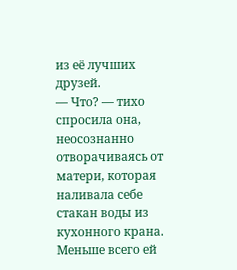из её лучших друзей.
— Что? — тихо спросила она, неосознанно отворачиваясь от матери, которая наливала себе стакан воды из кухонного крана. Меньше всего ей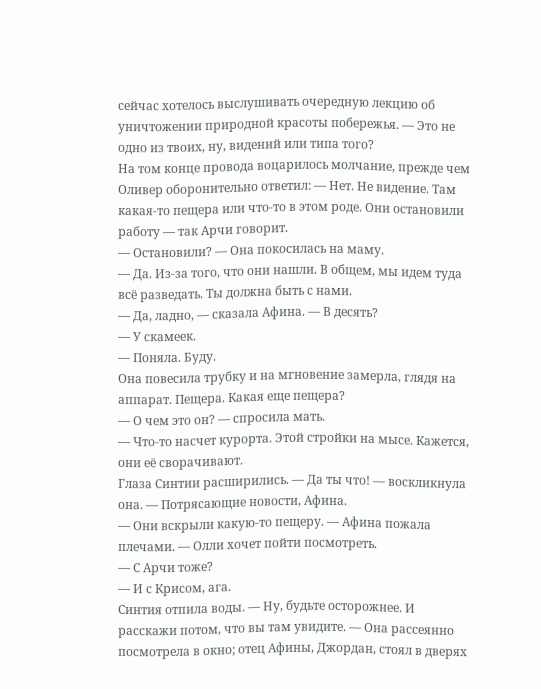сейчас хотелось выслушивать очередную лекцию об уничтожении природной красоты побережья. — Это не одно из твоих, ну, видений или типа того?
На том конце провода воцарилось молчание, прежде чем Оливер оборонительно ответил: — Нет. Не видение. Там какая-то пещера или что-то в этом роде. Они остановили работу — так Арчи говорит.
— Остановили? — Она покосилась на маму.
— Да. Из-за того, что они нашли. В общем, мы идем туда всё разведать. Ты должна быть с нами.
— Да, ладно, — сказала Афина. — В десять?
— У скамеек.
— Поняла. Буду.
Она повесила трубку и на мгновение замерла, глядя на аппарат. Пещера. Какая еще пещера?
— О чем это он? — спросила мать.
— Что-то насчет курорта. Этой стройки на мысе. Кажется, они её сворачивают.
Глаза Синтии расширились. — Да ты что! — воскликнула она. — Потрясающие новости, Афина.
— Они вскрыли какую-то пещеру. — Афина пожала плечами. — Олли хочет пойти посмотреть.
— С Арчи тоже?
— И с Крисом, ага.
Синтия отпила воды. — Ну, будьте осторожнее. И расскажи потом, что вы там увидите. — Она рассеянно посмотрела в окно; отец Афины, Джордан, стоял в дверях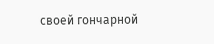своей гончарной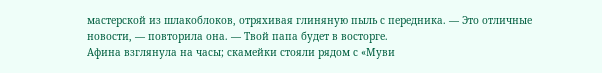мастерской из шлакоблоков, отряхивая глиняную пыль с передника. — Это отличные новости, — повторила она. — Твой папа будет в восторге.
Афина взглянула на часы; скамейки стояли рядом с «Муви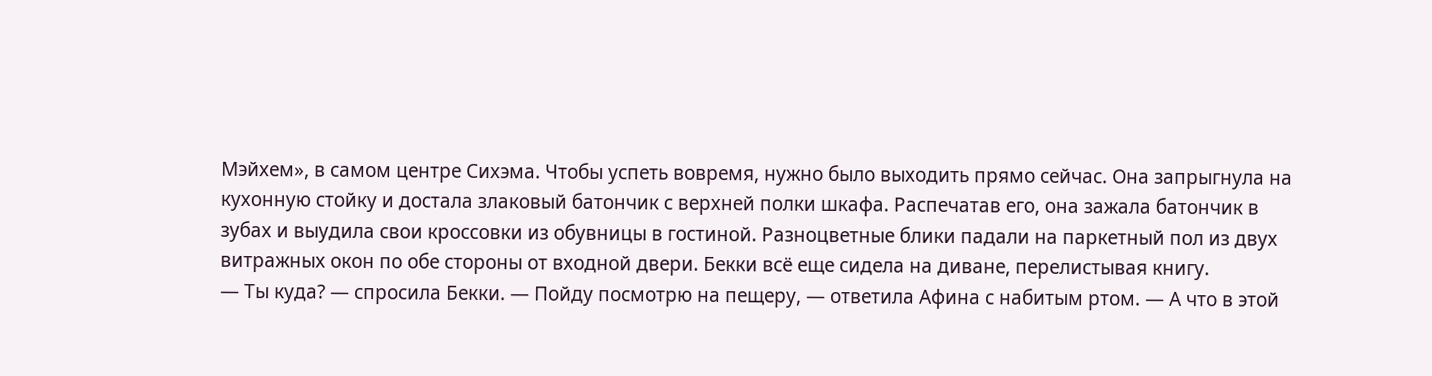Мэйхем», в самом центре Сихэма. Чтобы успеть вовремя, нужно было выходить прямо сейчас. Она запрыгнула на кухонную стойку и достала злаковый батончик с верхней полки шкафа. Распечатав его, она зажала батончик в зубах и выудила свои кроссовки из обувницы в гостиной. Разноцветные блики падали на паркетный пол из двух витражных окон по обе стороны от входной двери. Бекки всё еще сидела на диване, перелистывая книгу.
— Ты куда? — спросила Бекки. — Пойду посмотрю на пещеру, — ответила Афина с набитым ртом. — А что в этой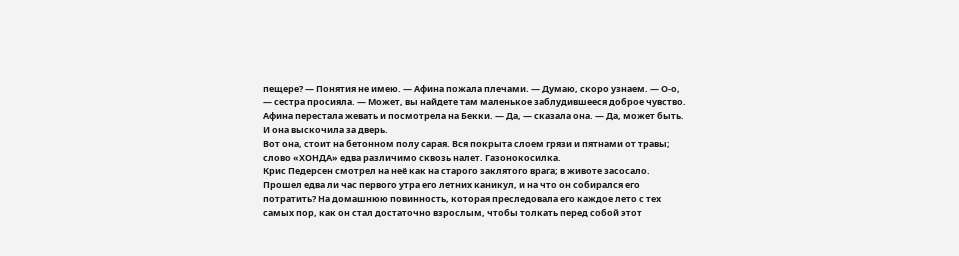пещере? — Понятия не имею. — Афина пожала плечами. — Думаю, скоро узнаем. — О-о, — сестра просияла. — Может, вы найдете там маленькое заблудившееся доброе чувство.
Афина перестала жевать и посмотрела на Бекки. — Да, — сказала она. — Да, может быть. И она выскочила за дверь.
Вот она, стоит на бетонном полу сарая. Вся покрыта слоем грязи и пятнами от травы; слово «ХОНДА» едва различимо сквозь налет. Газонокосилка.
Крис Педерсен смотрел на неё как на старого заклятого врага; в животе засосало. Прошел едва ли час первого утра его летних каникул, и на что он собирался его потратить? На домашнюю повинность, которая преследовала его каждое лето с тех самых пор, как он стал достаточно взрослым, чтобы толкать перед собой этот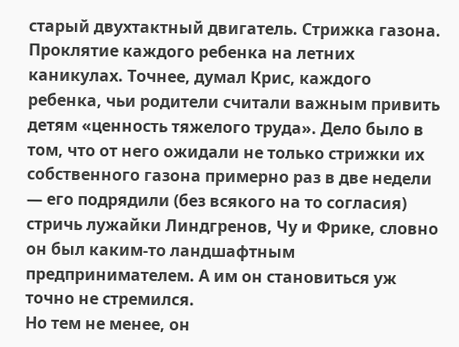старый двухтактный двигатель. Стрижка газона. Проклятие каждого ребенка на летних каникулах. Точнее, думал Крис, каждого ребенка, чьи родители считали важным привить детям «ценность тяжелого труда». Дело было в том, что от него ожидали не только стрижки их собственного газона примерно раз в две недели — его подрядили (без всякого на то согласия) стричь лужайки Линдгренов, Чу и Фрике, словно он был каким-то ландшафтным предпринимателем. А им он становиться уж точно не стремился.
Но тем не менее, он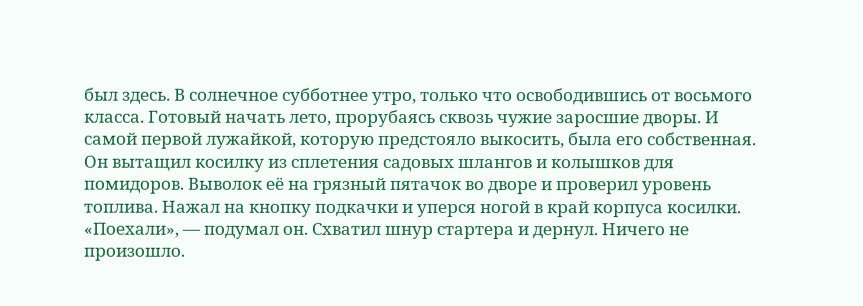был здесь. В солнечное субботнее утро, только что освободившись от восьмого класса. Готовый начать лето, прорубаясь сквозь чужие заросшие дворы. И самой первой лужайкой, которую предстояло выкосить, была его собственная.
Он вытащил косилку из сплетения садовых шлангов и колышков для помидоров. Выволок её на грязный пятачок во дворе и проверил уровень топлива. Нажал на кнопку подкачки и уперся ногой в край корпуса косилки. «Поехали», — подумал он. Схватил шнур стартера и дернул. Ничего не произошло.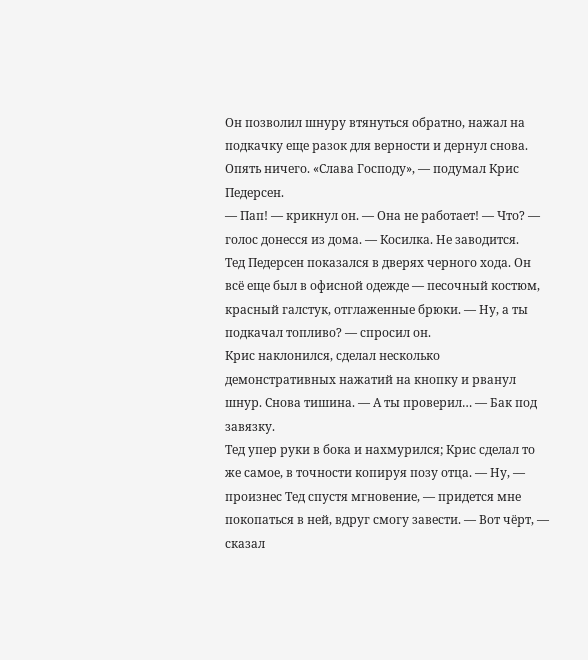Он позволил шнуру втянуться обратно, нажал на подкачку еще разок для верности и дернул снова. Опять ничего. «Слава Господу», — подумал Крис Педерсен.
— Пап! — крикнул он. — Она не работает! — Что? — голос донесся из дома. — Косилка. Не заводится.
Тед Педерсен показался в дверях черного хода. Он всё еще был в офисной одежде — песочный костюм, красный галстук, отглаженные брюки. — Ну, а ты подкачал топливо? — спросил он.
Крис наклонился, сделал несколько демонстративных нажатий на кнопку и рванул шнур. Снова тишина. — А ты проверил… — Бак под завязку.
Тед упер руки в бока и нахмурился; Крис сделал то же самое, в точности копируя позу отца. — Ну, — произнес Тед спустя мгновение, — придется мне покопаться в ней, вдруг смогу завести. — Вот чёрт, — сказал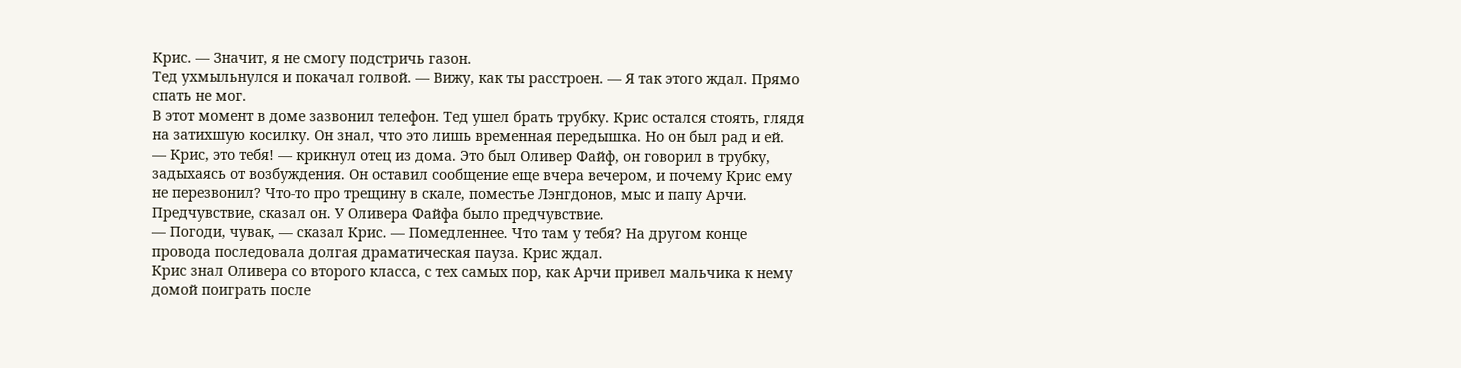Крис. — Значит, я не смогу подстричь газон.
Тед ухмыльнулся и покачал голвой. — Вижу, как ты расстроен. — Я так этого ждал. Прямо спать не мог.
В этот момент в доме зазвонил телефон. Тед ушел брать трубку. Крис остался стоять, глядя на затихшую косилку. Он знал, что это лишь временная передышка. Но он был рад и ей.
— Крис, это тебя! — крикнул отец из дома. Это был Оливер Файф, он говорил в трубку, задыхаясь от возбуждения. Он оставил сообщение еще вчера вечером, и почему Крис ему не перезвонил? Что-то про трещину в скале, поместье Лэнгдонов, мыс и папу Арчи. Предчувствие, сказал он. У Оливера Файфа было предчувствие.
— Погоди, чувак, — сказал Крис. — Помедленнее. Что там у тебя? На другом конце провода последовала долгая драматическая пауза. Крис ждал.
Крис знал Оливера со второго класса, с тех самых пор, как Арчи привел мальчика к нему домой поиграть после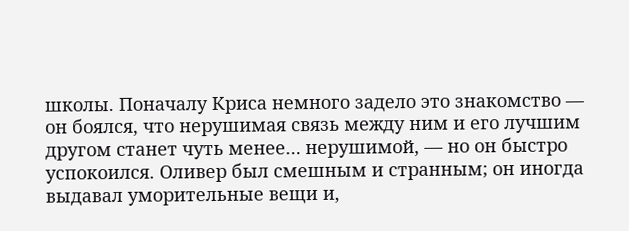школы. Поначалу Криса немного задело это знакомство — он боялся, что нерушимая связь между ним и его лучшим другом станет чуть менее… нерушимой, — но он быстро успокоился. Оливер был смешным и странным; он иногда выдавал уморительные вещи и,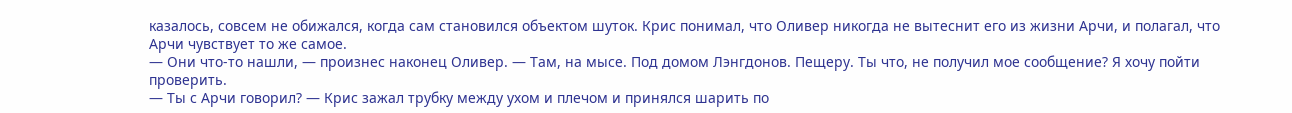казалось, совсем не обижался, когда сам становился объектом шуток. Крис понимал, что Оливер никогда не вытеснит его из жизни Арчи, и полагал, что Арчи чувствует то же самое.
— Они что-то нашли, — произнес наконец Оливер. — Там, на мысе. Под домом Лэнгдонов. Пещеру. Ты что, не получил мое сообщение? Я хочу пойти проверить.
— Ты с Арчи говорил? — Крис зажал трубку между ухом и плечом и принялся шарить по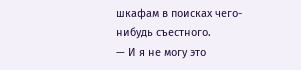шкафам в поисках чего-нибудь съестного.
— И я не могу это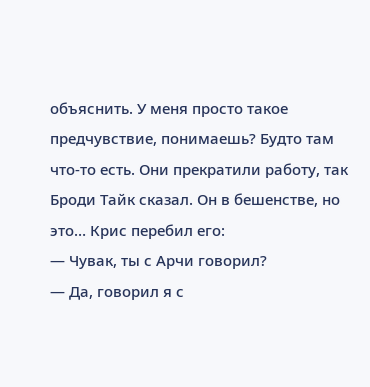объяснить. У меня просто такое предчувствие, понимаешь? Будто там что-то есть. Они прекратили работу, так Броди Тайк сказал. Он в бешенстве, но это… Крис перебил его:
— Чувак, ты с Арчи говорил?
— Да, говорил я с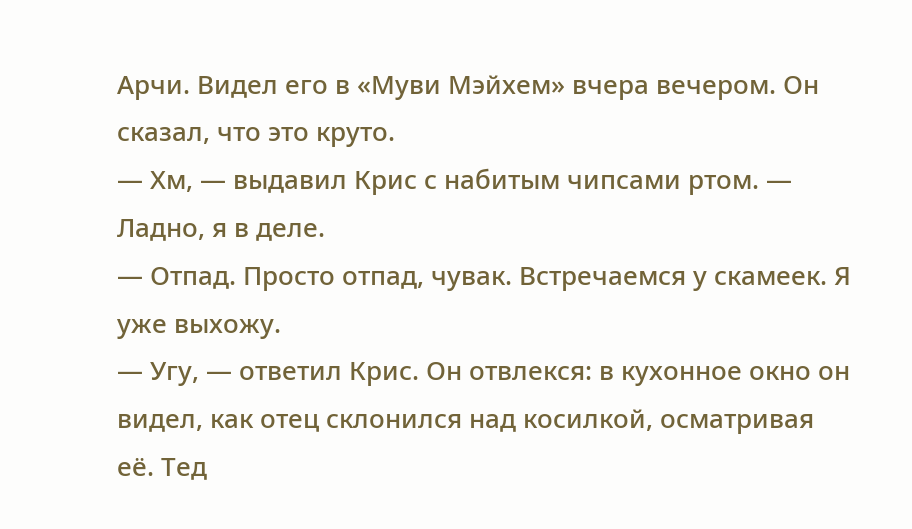Арчи. Видел его в «Муви Мэйхем» вчера вечером. Он сказал, что это круто.
— Хм, — выдавил Крис с набитым чипсами ртом. — Ладно, я в деле.
— Отпад. Просто отпад, чувак. Встречаемся у скамеек. Я уже выхожу.
— Угу, — ответил Крис. Он отвлекся: в кухонное окно он видел, как отец склонился над косилкой, осматривая её. Тед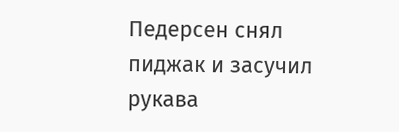Педерсен снял пиджак и засучил рукава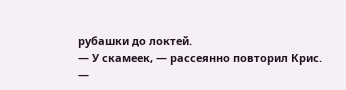рубашки до локтей.
— У скамеек, — рассеянно повторил Крис.
—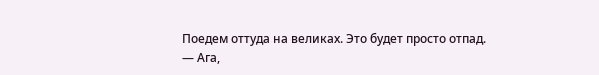Поедем оттуда на великах. Это будет просто отпад.
— Ага,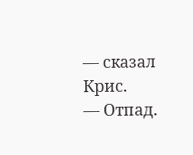— сказал Крис.
— Отпад.